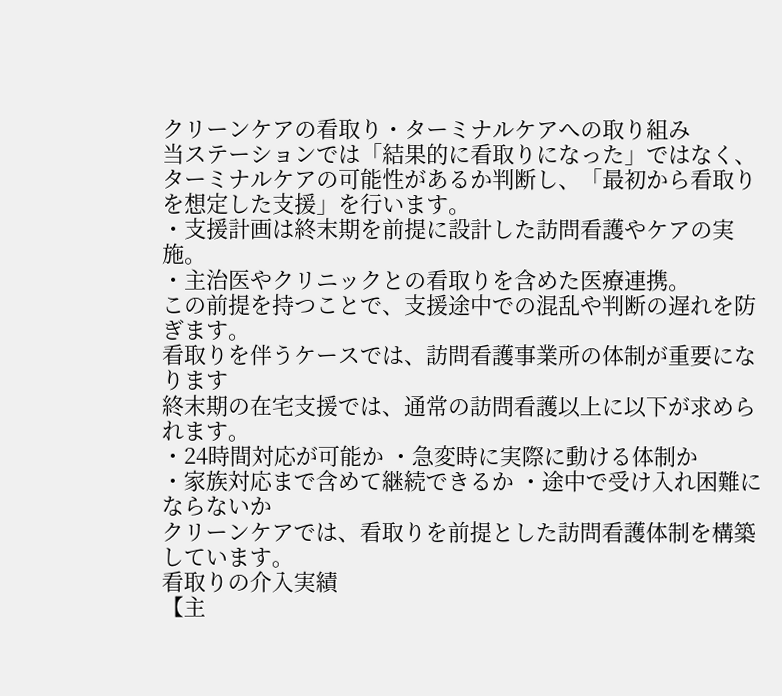クリーンケアの看取り・ターミナルケアへの取り組み
当ステーションでは「結果的に看取りになった」ではなく、
ターミナルケアの可能性があるか判断し、「最初から看取りを想定した支援」を行います。
・支援計画は終末期を前提に設計した訪問看護やケアの実施。
・主治医やクリニックとの看取りを含めた医療連携。
この前提を持つことで、支援途中での混乱や判断の遅れを防ぎます。
看取りを伴うケースでは、訪問看護事業所の体制が重要になります
終末期の在宅支援では、通常の訪問看護以上に以下が求められます。
・24時間対応が可能か ・急変時に実際に動ける体制か
・家族対応まで含めて継続できるか ・途中で受け入れ困難にならないか
クリーンケアでは、看取りを前提とした訪問看護体制を構築しています。
看取りの介入実績
【主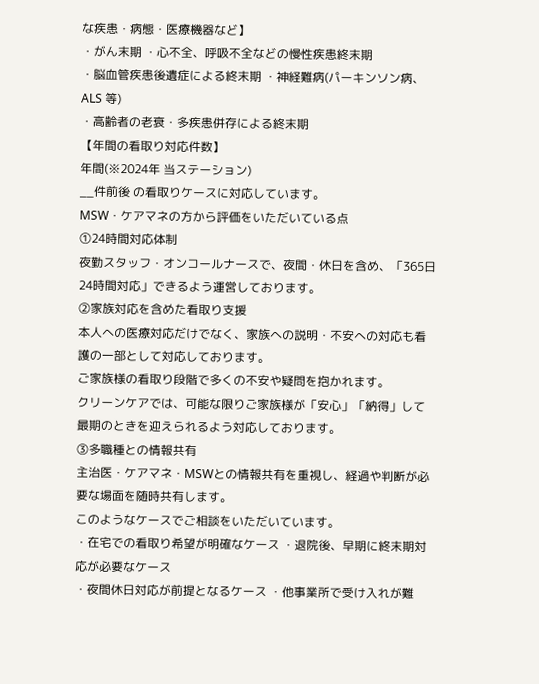な疾患・病態・医療機器など】
・がん末期 ・心不全、呼吸不全などの慢性疾患終末期
・脳血管疾患後遺症による終末期 ・神経難病(パーキンソン病、ALS 等)
・高齢者の老衰・多疾患併存による終末期
【年間の看取り対応件数】
年間(※2024年 当ステーション)
__件前後 の看取りケースに対応しています。
MSW・ケアマネの方から評価をいただいている点
①24時間対応体制
夜勤スタッフ・オンコールナースで、夜間・休日を含め、「365日24時間対応」できるよう運営しております。
②家族対応を含めた看取り支援
本人への医療対応だけでなく、家族への説明・不安への対応も看護の一部として対応しております。
ご家族様の看取り段階で多くの不安や疑問を抱かれます。
クリーンケアでは、可能な限りご家族様が「安心」「納得」して最期のときを迎えられるよう対応しております。
③多職種との情報共有
主治医・ケアマネ・MSWとの情報共有を重視し、経過や判断が必要な場面を随時共有します。
このようなケースでご相談をいただいています。
・在宅での看取り希望が明確なケース ・退院後、早期に終末期対応が必要なケース
・夜間休日対応が前提となるケース ・他事業所で受け入れが難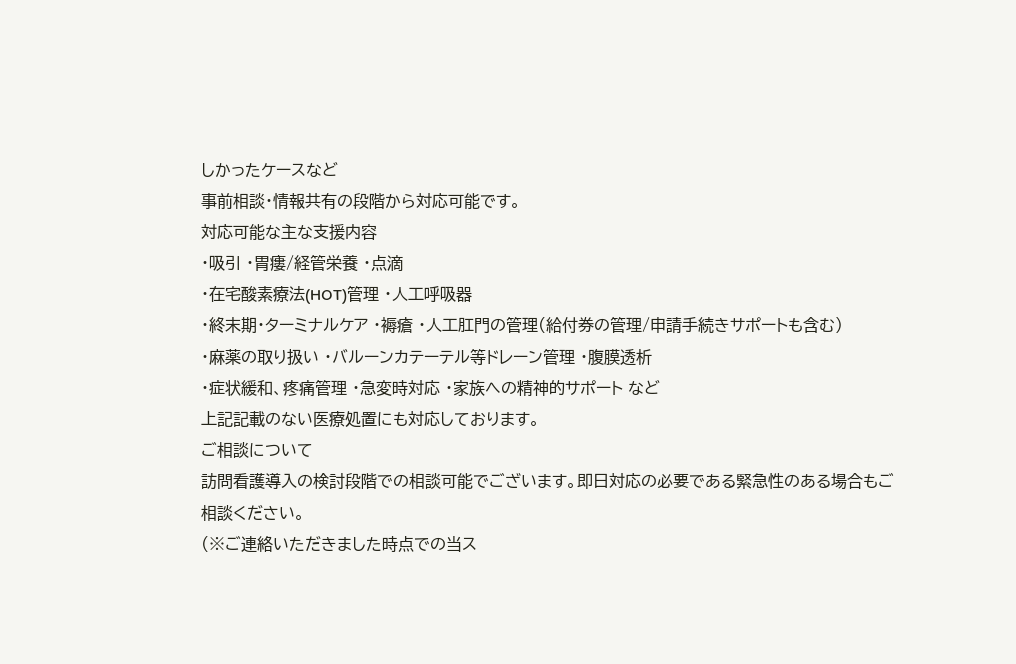しかったケースなど
事前相談・情報共有の段階から対応可能です。
対応可能な主な支援内容
・吸引 ・胃瘻/経管栄養 ・点滴
・在宅酸素療法(HOT)管理 ・人工呼吸器
・終末期・ターミナルケア ・褥瘡 ・人工肛門の管理(給付券の管理/申請手続きサポートも含む)
・麻薬の取り扱い ・バルーンカテーテル等ドレーン管理 ・腹膜透析
・症状緩和、疼痛管理 ・急変時対応 ・家族への精神的サポート など
上記記載のない医療処置にも対応しております。
ご相談について
訪問看護導入の検討段階での相談可能でございます。即日対応の必要である緊急性のある場合もご相談ください。
(※ご連絡いただきました時点での当ス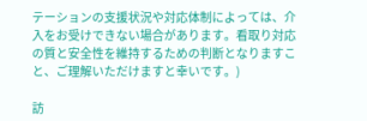テーションの支援状況や対応体制によっては、介入をお受けできない場合があります。看取り対応の質と安全性を維持するための判断となりますこと、ご理解いただけますと幸いです。)

訪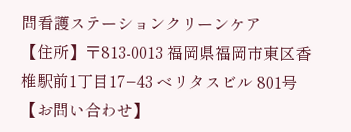問看護ステーションクリーンケア
【住所】〒813-0013 福岡県福岡市東区香椎駅前1丁目17−43 ベリタスビル 801号
【お問い合わせ】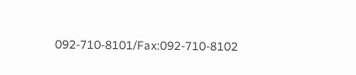092-710-8101/Fax:092-710-8102